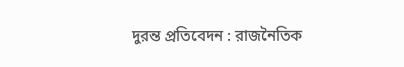দুরন্ত প্রতিবেদন : রাজনৈতিক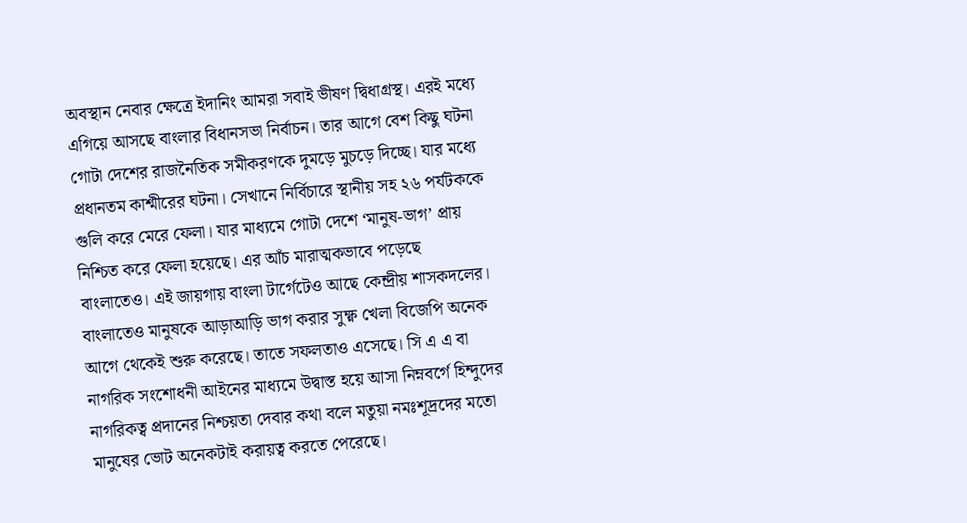অবস্থান নেবার ক্ষেত্রে ইদানিং আমরা সবাই ভীষণ দ্বিধাগ্রস্থ। এরই মধ্যে এগিয়ে আসছে বাংলার বিধানসভা নির্বাচন। তার আগে বেশ কিছু ঘটনা গোটা দেশের রাজনৈতিক সমীকরণকে দুমড়ে মুচড়ে দিচ্ছে। যার মধ্যে প্রধানতম কাশ্মীরের ঘটনা। সেখানে নির্বিচারে স্থানীয় সহ ২৬ পর্যটককে গুলি করে মেরে ফেলা। যার মাধ্যমে গোটা দেশে ‘মানুষ-ভাগ’ প্রায় নিশ্চিত করে ফেলা হয়েছে। এর আঁচ মারাত্মকভাবে পড়েছে বাংলাতেও। এই জায়গায় বাংলা টার্গেটেও আছে কেন্দ্রীয় শাসকদলের। বাংলাতেও মানুষকে আড়াআড়ি ভাগ করার সুক্ষ্ণ খেলা বিজেপি অনেক আগে থেকেই শুরু করেছে। তাতে সফলতাও এসেছে। সি এ এ বা নাগরিক সংশোধনী আইনের মাধ্যমে উদ্বাস্ত হয়ে আসা নিম্নবর্গে হিন্দুদের নাগরিকত্ব প্রদানের নিশ্চয়তা দেবার কথা বলে মতুয়া নমঃশূদ্রদের মতো মানুষের ভোট অনেকটাই করায়ত্ব করতে পেরেছে।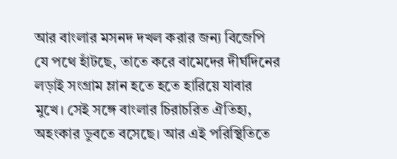আর বাংলার মসনদ দখল করার জন্য বিজেপি যে পথে হাঁটছে, তাতে করে বামেদের দীর্ঘদিনের লড়াই সংগ্রাম ম্লান হতে হতে হারিয়ে যাবার মুখে। সেই সঙ্গে বাংলার চিরাচরিত ঐতিহ্য, অহংকার ডুবতে বসেছে। আর এই পরিস্থিতিতে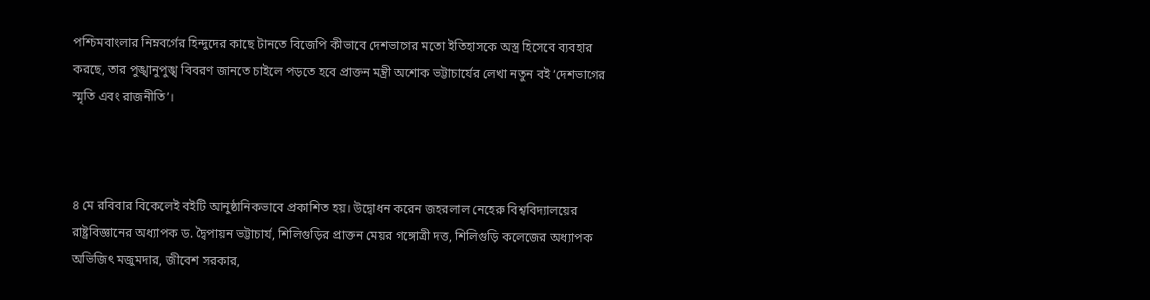পশ্চিমবাংলার নিম্নবর্গের হিন্দুদের কাছে টানতে বিজেপি কীভাবে দেশভাগের মতো ইতিহাসকে অস্ত্র হিসেবে ব্যবহার করছে, তার পুঙ্খানুপুঙ্খ বিবরণ জানতে চাইলে পড়তে হবে প্রাক্তন মন্ত্রী অশোক ভট্টাচার্যের লেখা নতুন বই ‘দেশভাগের স্মৃতি এবং রাজনীতি’।



৪ মে রবিবার বিকেলেই বইটি আনুষ্ঠানিকভাবে প্রকাশিত হয়। উদ্বোধন করেন জহরলাল নেহেরু বিশ্ববিদ্যালয়ের রাষ্ট্রবিজ্ঞানের অধ্যাপক ড. দ্বৈপায়ন ভট্টাচার্য, শিলিগুড়ির প্রাক্তন মেয়র গঙ্গোত্রী দত্ত, শিলিগুড়ি কলেজের অধ্যাপক অভিজিৎ মজুমদার, জীবেশ সরকার,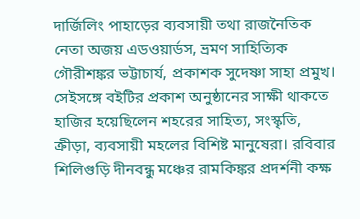দার্জিলিং পাহাড়ের ব্যবসায়ী তথা রাজনৈতিক নেতা অজয় এডওয়ার্ডস, ভ্রমণ সাহিত্যিক গৌরীশঙ্কর ভট্টাচার্য, প্রকাশক সুদেষ্ণা সাহা প্রমুখ। সেইসঙ্গে বইটির প্রকাশ অনুষ্ঠানের সাক্ষী থাকতে হাজির হয়েছিলেন শহরের সাহিত্য, সংস্কৃতি, ক্রীড়া, ব্যবসায়ী মহলের বিশিষ্ট মানুষেরা। রবিবার শিলিগুড়ি দীনবন্ধু মঞ্চের রামকিঙ্কর প্রদর্শনী কক্ষ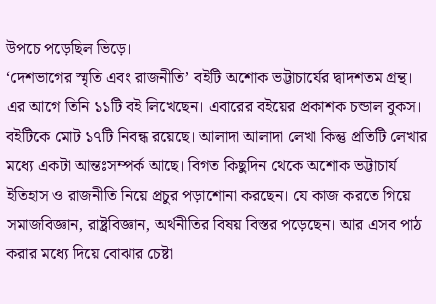উপচে পড়েছিল ভিড়ে।
‘দেশভাগের স্মৃতি এবং রাজনীতি’ বইটি অশোক ভট্টাচার্যের দ্বাদশতম গ্রন্থ। এর আগে তিনি ১১টি বই লিখেছেন। এবারের বইয়ের প্রকাশক চন্ডাল বুকস। বইটিকে মোট ১৭টি নিবন্ধ রয়েছে। আলাদা আলাদা লেখা কিন্তু প্রতিটি লেখার মধ্যে একটা আন্তঃসম্পর্ক আছে। বিগত কিছুদিন থেকে অশোক ভট্টাচার্য ইতিহাস ও রাজনীতি নিয়ে প্রচুর পড়াশোনা করছেন। যে কাজ করতে গিয়ে সমাজবিজ্ঞান, রাষ্ট্রবিজ্ঞান, অর্থনীতির বিষয় বিস্তর পড়েছেন। আর এসব পাঠ করার মধ্যে দিয়ে বোঝার চেষ্টা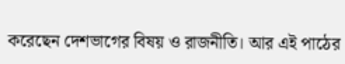করেছেন দেশভাগের বিষয় ও রাজনীতি। আর এই পাঠের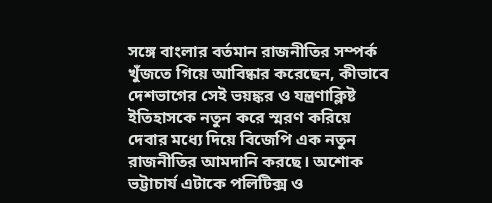সঙ্গে বাংলার বর্তমান রাজনীতির সম্পর্ক খুঁজতে গিয়ে আবিষ্কার করেছেন, কীভাবে দেশভাগের সেই ভয়ঙ্কর ও যন্ত্রণাক্লিষ্ট ইতিহাসকে নতুন করে স্মরণ করিয়ে দেবার মধ্যে দিয়ে বিজেপি এক নতুন রাজনীতির আমদানি করছে। অশোক ভট্টাচার্য এটাকে পলিটিক্স ও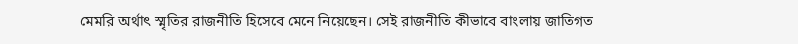মেমরি অর্থাৎ স্মৃতির রাজনীতি হিসেবে মেনে নিয়েছেন। সেই রাজনীতি কীভাবে বাংলায় জাতিগত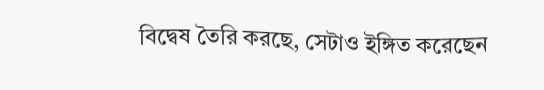বিদ্বেষ তৈরি করছে, সেটাও ইঙ্গিত করেছেন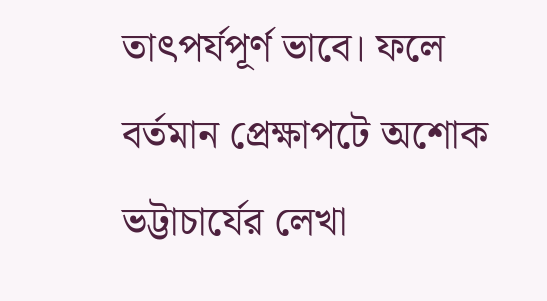তাৎপর্যপূর্ণ ভাবে। ফলে বর্তমান প্রেক্ষাপটে অশোক ভট্টাচার্যের লেখা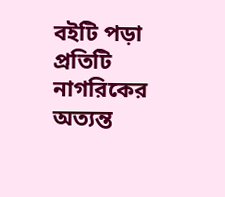বইটি পড়া প্রতিটি নাগরিকের অত্যন্ত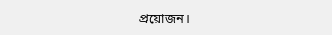প্রয়োজন।